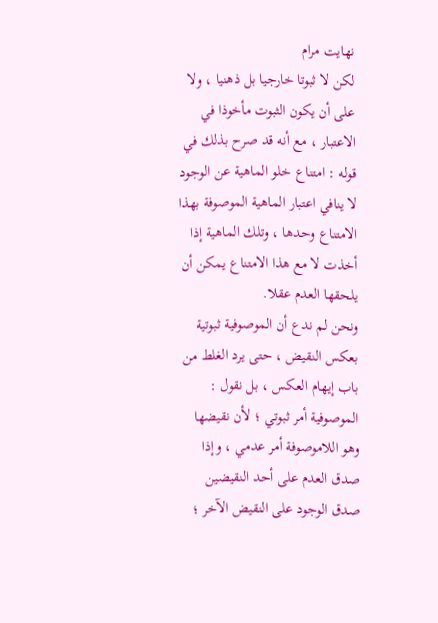نهایت مرام
لكن لا ثبوتا خارجيا بل ذهنيا ، ولا على أن يكون الثبوت مأخوذا في الاعتبار ، مع أنه قد صرح بذلك في قوله : امتناع خلو الماهية عن الوجود لا ينافي اعتبار الماهية الموصوفة بهذا الامتناع وحدها ، وتلك الماهية إذا أخذت لا مع هذا الامتناع يمكن أن يلحقها العدم عقلا.
ونحن لم ندع أن الموصوفية ثبوتية بعكس النقيض ، حتى يرد الغلط من باب إيهام العكس ، بل نقول : الموصوفية أمر ثبوتي ؛ لأن نقيضها وهو اللاموصوفة أمر عدمي ، وإذا صدق العدم على أحد النقيضين صدق الوجود على النقيض الآخر ؛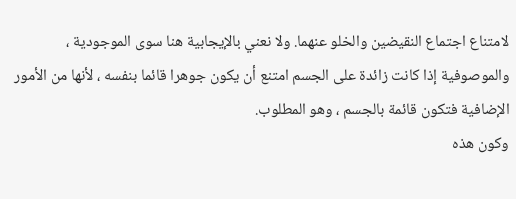لامتناع اجتماع النقيضين والخلو عنهما. ولا نعني بالإيجابية هنا سوى الموجودية ، والموصوفية إذا كانت زائدة على الجسم امتنع أن يكون جوهرا قائما بنفسه ، لأنها من الأمور الإضافية فتكون قائمة بالجسم ، وهو المطلوب.
وكون هذه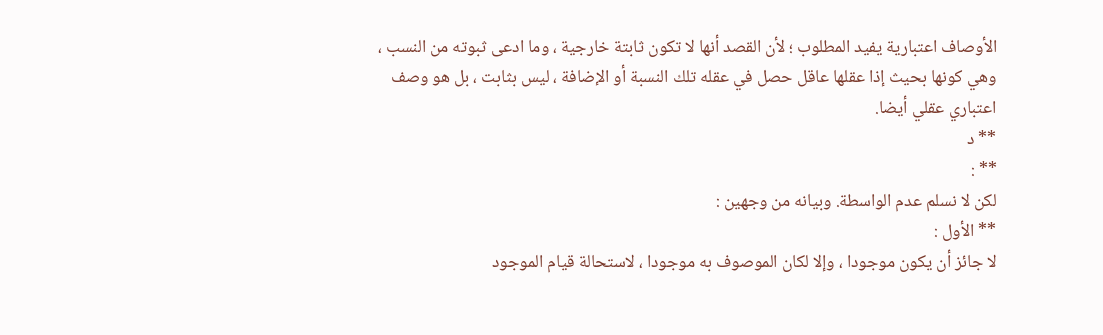الأوصاف اعتبارية يفيد المطلوب ؛ لأن القصد أنها لا تكون ثابتة خارجية ، وما ادعى ثبوته من النسب ، وهي كونها بحيث إذا عقلها عاقل حصل في عقله تلك النسبة أو الإضافة ، ليس بثابت ، بل هو وصف اعتباري عقلي أيضا.
** د
** :
لكن لا نسلم عدم الواسطة. وبيانه من وجهين :
** الأول :
لا جائز أن يكون موجودا ، وإلا لكان الموصوف به موجودا ، لاستحالة قيام الموجود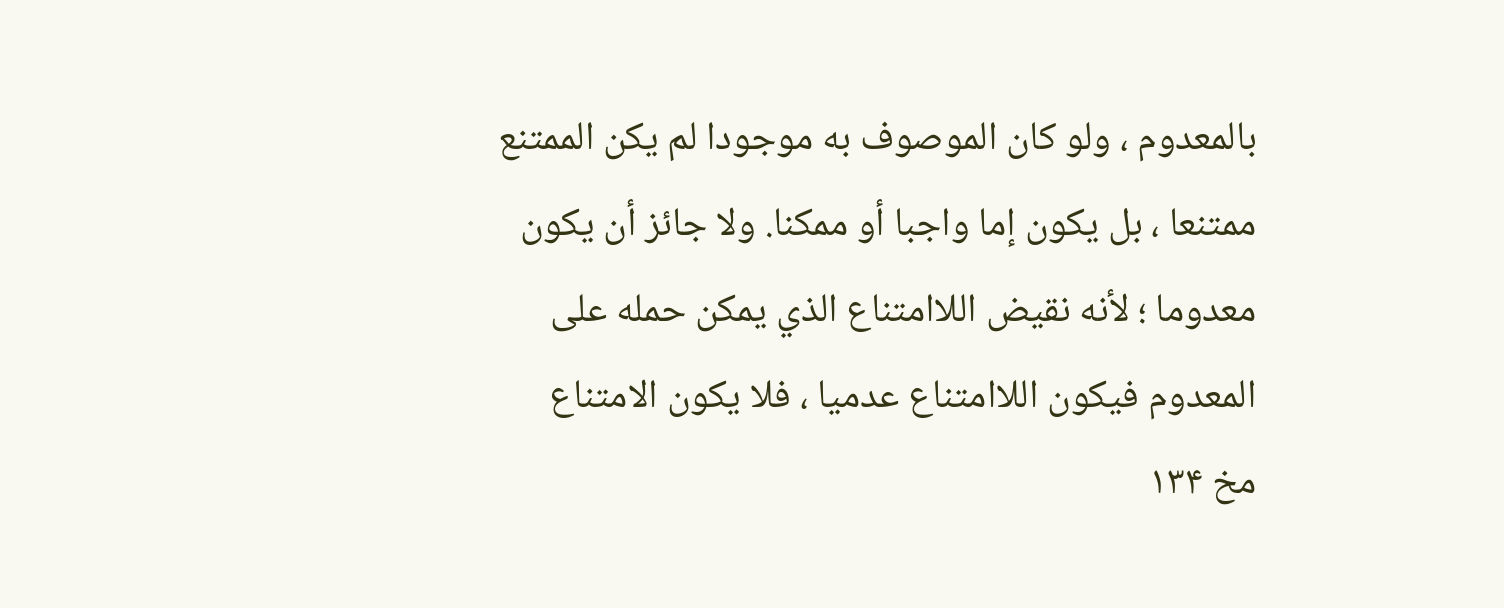بالمعدوم ، ولو كان الموصوف به موجودا لم يكن الممتنع ممتنعا ، بل يكون إما واجبا أو ممكنا. ولا جائز أن يكون معدوما ؛ لأنه نقيض اللاامتناع الذي يمكن حمله على المعدوم فيكون اللاامتناع عدميا ، فلا يكون الامتناع
مخ ۱۳۴